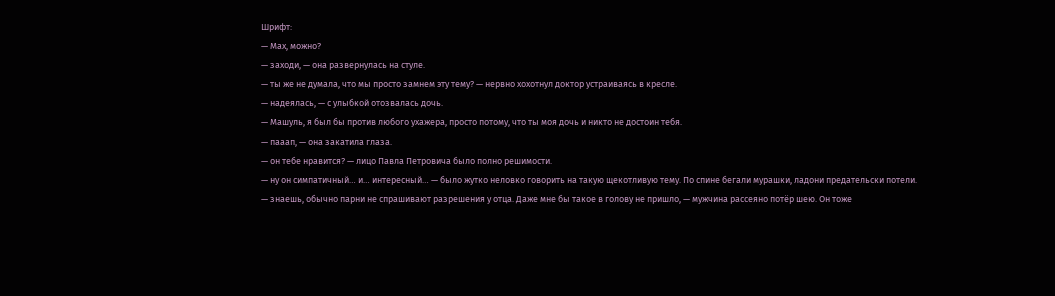Шрифт:
— Мах, можно?
— заходи, — она развернулась на стуле.
— ты же не думала, что мы просто замнем эту тему? — нервно хохотнул доктор устраиваясь в кресле.
— надеялась, — с улыбкой отозвалась дочь.
— Машуль, я был бы против любого ухажера, просто потому, что ты моя дочь и никто не достоин тебя.
— пааап, — она закатила глаза.
— он тебе нравится? — лицо Павла Петровича было полно решимости.
— ну он симпатичный… и… интересный… — было жутко неловко говорить на такую щекотливую тему. По спине бегали мурашки, ладони предательски потели.
— знаешь, обычно парни не спрашивают разрешения у отца. Даже мне бы такое в голову не пришло, — мужчина рассеяно потёр шею. Он тоже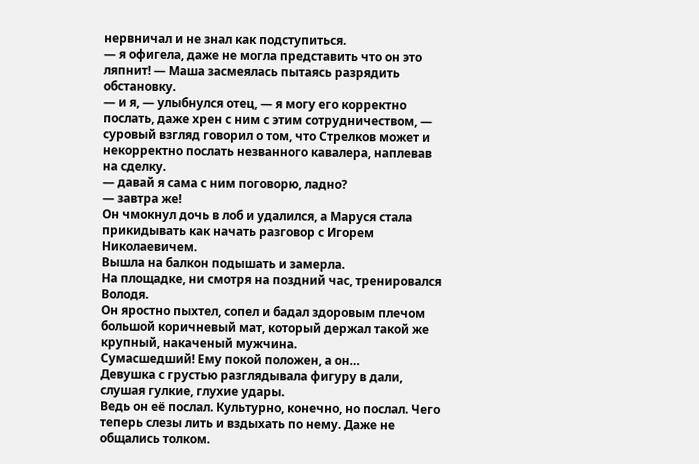нервничал и не знал как подступиться.
— я офигела, даже не могла представить что он это ляпнит! — Маша засмеялась пытаясь разрядить обстановку.
— и я, — улыбнулся отец, — я могу его корректно послать, даже хрен с ним с этим сотрудничеством, — суровый взгляд говорил о том, что Стрелков может и некорректно послать незванного кавалера, наплевав на сделку.
— давай я сама с ним поговорю, ладно?
— завтра же!
Он чмокнул дочь в лоб и удалился, а Маруся стала прикидывать как начать разговор с Игорем Николаевичем.
Вышла на балкон подышать и замерла.
На площадке, ни смотря на поздний час, тренировался Володя.
Он яростно пыхтел, сопел и бадал здоровым плечом большой коричневый мат, который держал такой же крупный, накаченый мужчина.
Сумасшедший! Ему покой положен, а он…
Девушка с грустью разглядывала фигуру в дали, слушая гулкие, глухие удары.
Ведь он её послал. Культурно, конечно, но послал. Чего теперь слезы лить и вздыхать по нему. Даже не общались толком.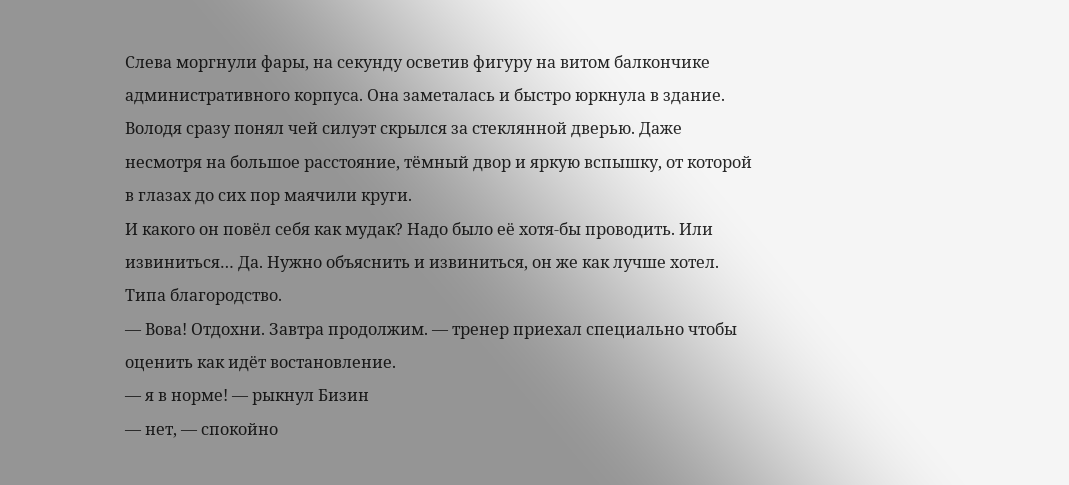Слева моргнули фары, на секунду осветив фигуру на витом балкончике административного корпуса. Она заметалась и быстро юркнула в здание.
Володя сразу понял чей силуэт скрылся за стеклянной дверью. Даже несмотря на большое расстояние, тёмный двор и яркую вспышку, от которой в глазах до сих пор маячили круги.
И какого он повёл себя как мудак? Надо было её хотя-бы проводить. Или извиниться… Да. Нужно объяснить и извиниться, он же как лучше хотел. Типа благородство.
— Вова! Отдохни. Завтра продолжим. — тренер приехал специально чтобы оценить как идёт востановление.
— я в норме! — рыкнул Бизин
— нет, — спокойно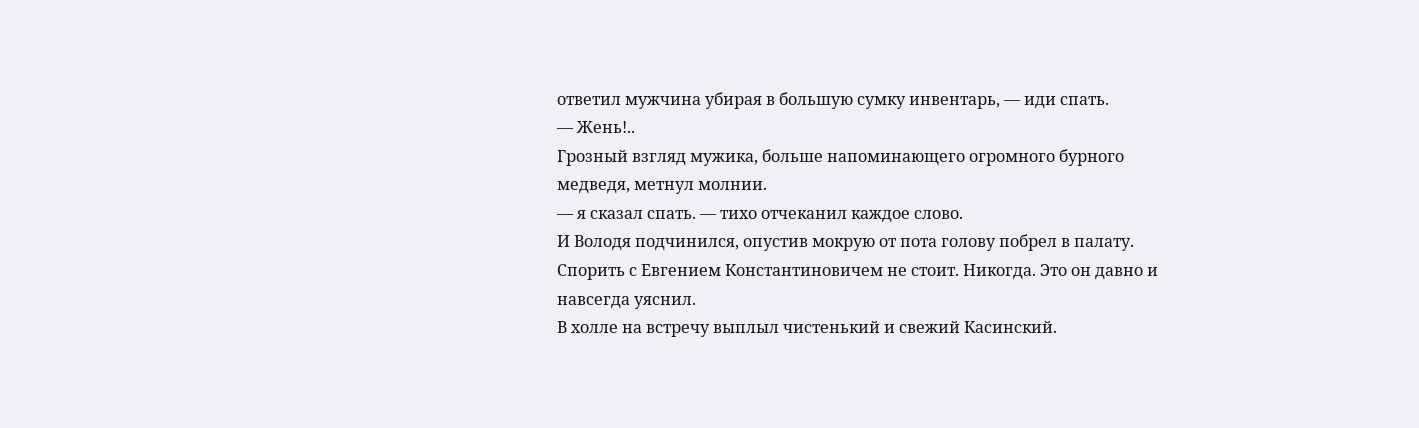ответил мужчина убирая в большую сумку инвентарь, — иди спать.
— Жень!..
Грозный взгляд мужика, больше напоминающего огромного бурного медведя, метнул молнии.
— я сказал спать. — тихо отчеканил каждое слово.
И Володя подчинился, опустив мокрую от пота голову побрел в палату.
Спорить с Евгением Константиновичем не стоит. Никогда. Это он давно и навсегда уяснил.
В холле на встречу выплыл чистенький и свежий Касинский.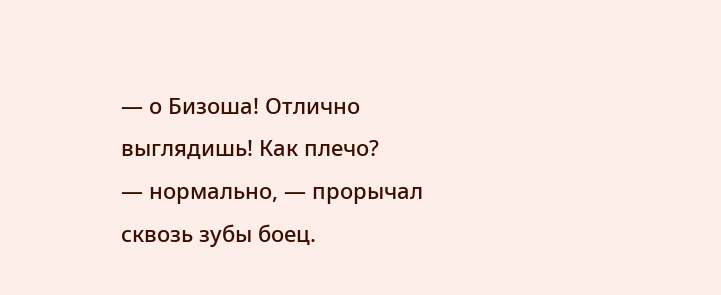— о Бизоша! Отлично выглядишь! Как плечо?
— нормально, — прорычал сквозь зубы боец.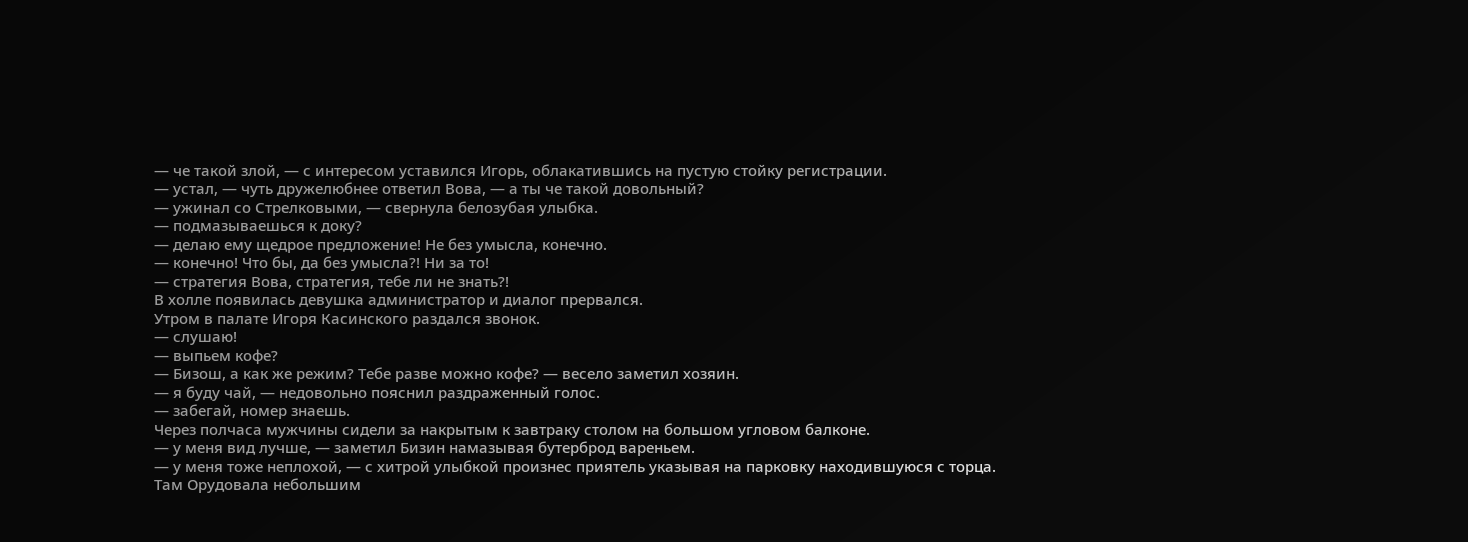— че такой злой, — с интересом уставился Игорь, облакатившись на пустую стойку регистрации.
— устал, — чуть дружелюбнее ответил Вова, — а ты че такой довольный?
— ужинал со Стрелковыми, — свернула белозубая улыбка.
— подмазываешься к доку?
— делаю ему щедрое предложение! Не без умысла, конечно.
— конечно! Что бы, да без умысла?! Ни за то!
— стратегия Вова, стратегия, тебе ли не знать?!
В холле появилась девушка администратор и диалог прервался.
Утром в палате Игоря Касинского раздался звонок.
— слушаю!
— выпьем кофе?
— Бизош, а как же режим? Тебе разве можно кофе? — весело заметил хозяин.
— я буду чай, — недовольно пояснил раздраженный голос.
— забегай, номер знаешь.
Через полчаса мужчины сидели за накрытым к завтраку столом на большом угловом балконе.
— у меня вид лучше, — заметил Бизин намазывая бутерброд вареньем.
— у меня тоже неплохой, — с хитрой улыбкой произнес приятель указывая на парковку находившуюся с торца.
Там Орудовала небольшим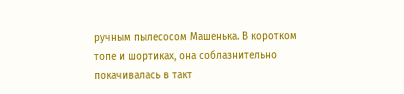ручным пылесосом Машенька. В коротком топе и шортиках, она соблазнительно покачивалась в такт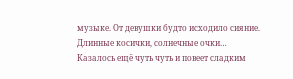музыке. От девушки будто исходило сияние. Длинные косички, солнечные очки… Казалось ещё чуть чуть и повеет сладким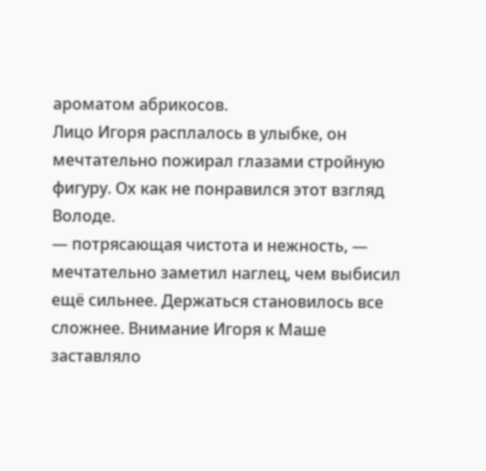ароматом абрикосов.
Лицо Игоря расплалось в улыбке, он мечтательно пожирал глазами стройную фигуру. Ох как не понравился этот взгляд Володе.
— потрясающая чистота и нежность, — мечтательно заметил наглец, чем выбисил ещё сильнее. Держаться становилось все сложнее. Внимание Игоря к Маше заставляло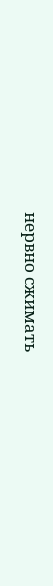нервно сжимать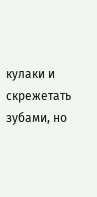кулаки и скрежетать зубами, но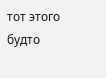тот этого будто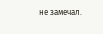не замечал.